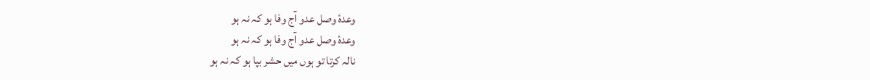وعدۂ وصل عدو آج وفا ہو کہ نہ ہو
وعدۂ وصل عدو آج وفا ہو کہ نہ ہو
نالہ کرتا تو ہوں میں حشر بپا ہو کہ نہ ہو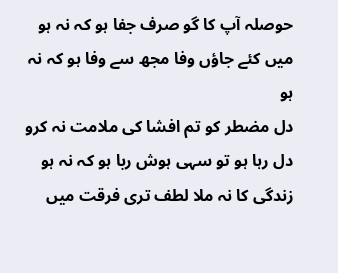حوصلہ آپ کا گو صرف جفا ہو کہ نہ ہو
میں کئے جاؤں وفا مجھ سے وفا ہو کہ نہ ہو
دل مضطر کو تم افشا کی ملامت نہ کرو
دل رہا ہو تو سہی ہوش ربا ہو کہ نہ ہو
زندگی کا نہ ملا لطف تری فرقت میں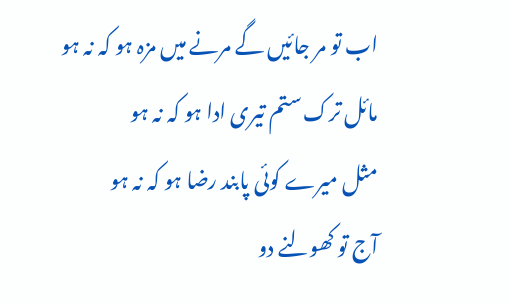اب تو مر جائیں گے مرنے میں مزہ ہو کہ نہ ہو
مائل ترک ستم تیری ادا ہو کہ نہ ہو
مثل میرے کوئی پابند رضا ہو کہ نہ ہو
آج تو کھولنے دو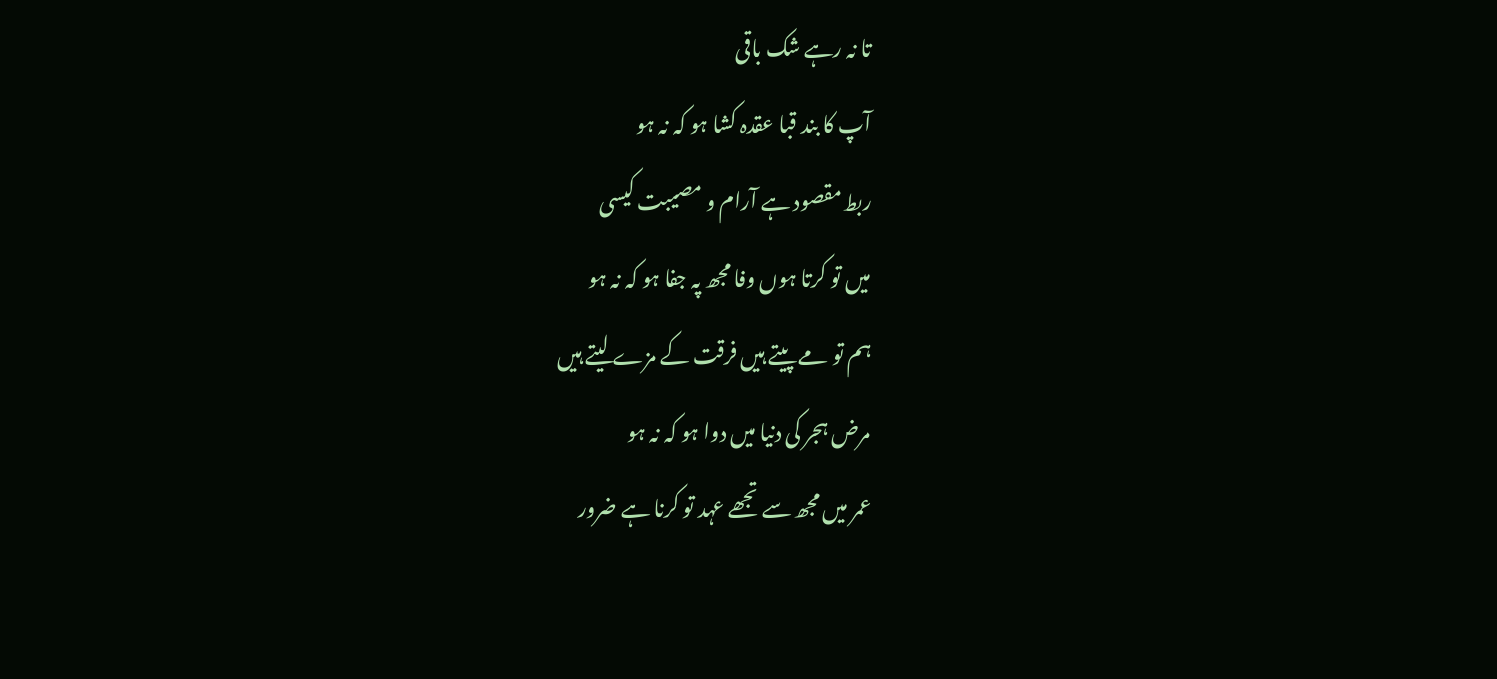تا نہ رہے شک باقی
آپ کا بند قبا عقدہ کشا ہو کہ نہ ہو
ربط مقصود ہے آرام و مصیبت کیسی
میں تو کرتا ہوں وفا مجھ پہ جفا ہو کہ نہ ہو
ہم تو مے پیتے ہیں فرقت کے مزے لیتے ہیں
مرض ہجر کی دنیا میں دوا ہو کہ نہ ہو
عمر میں مجھ سے تجھے عہد تو کرنا ہے ضرور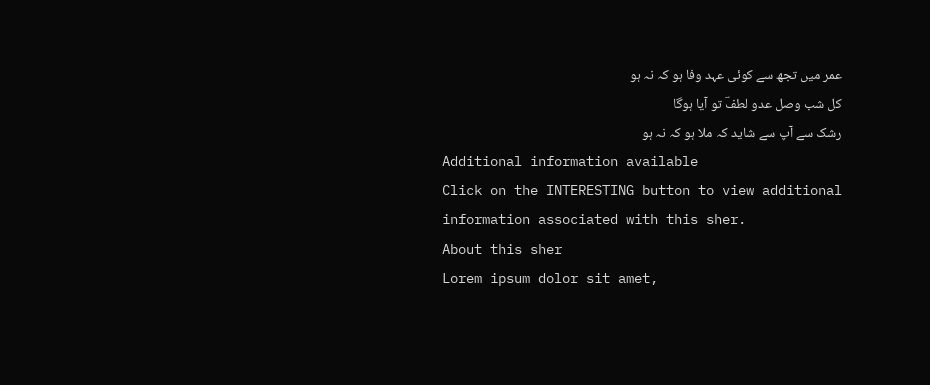عمر میں تجھ سے کوئی عہد وفا ہو کہ نہ ہو
کل شب وصل عدو لطفؔ تو آیا ہوگا
رشک سے آپ سے شاید کہ ملا ہو کہ نہ ہو
Additional information available
Click on the INTERESTING button to view additional information associated with this sher.
About this sher
Lorem ipsum dolor sit amet,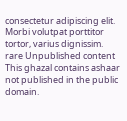consectetur adipiscing elit. Morbi volutpat porttitor tortor, varius dignissim.
rare Unpublished content
This ghazal contains ashaar not published in the public domain.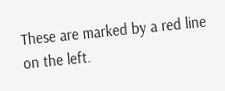These are marked by a red line on the left.